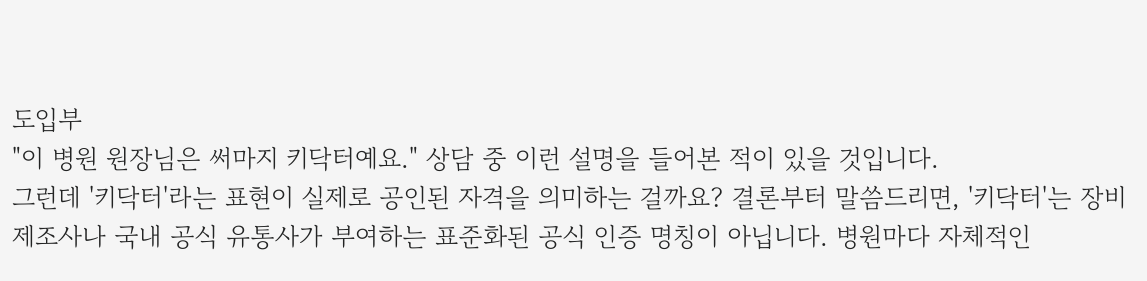도입부
"이 병원 원장님은 써마지 키닥터예요." 상담 중 이런 설명을 들어본 적이 있을 것입니다.
그런데 '키닥터'라는 표현이 실제로 공인된 자격을 의미하는 걸까요? 결론부터 말씀드리면, '키닥터'는 장비 제조사나 국내 공식 유통사가 부여하는 표준화된 공식 인증 명칭이 아닙니다. 병원마다 자체적인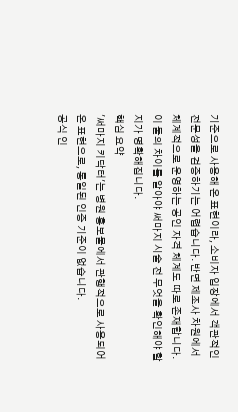기준으로 사용해 온 표현이라, 소비자 입장에서 객관적인 전문성을 검증하기는 어렵습니다. 반면 제조사 차원에서 체계적으로 운영하는 공인 자격 체계도 따로 존재합니다. 이 둘의 차이를 알아야 써마지 시술 전 무엇을 확인해야 할지가 명확해집니다.
핵심 요약
'써마지 키닥터'는 병원 홍보물에서 관행적으로 사용되어 온 표현으로, 통일된 인증 기준이 없습니다.
공식 인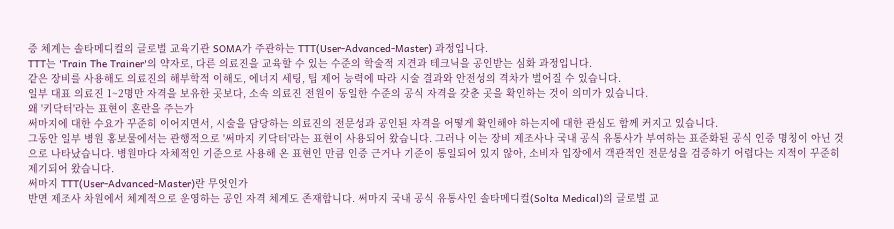증 체계는 솔타메디컬의 글로벌 교육기관 SOMA가 주관하는 TTT(User-Advanced-Master) 과정입니다.
TTT는 'Train The Trainer'의 약자로, 다른 의료진을 교육할 수 있는 수준의 학술적 지견과 테크닉을 공인받는 심화 과정입니다.
같은 장비를 사용해도 의료진의 해부학적 이해도, 에너지 세팅, 팁 제어 능력에 따라 시술 결과와 안전성의 격차가 벌어질 수 있습니다.
일부 대표 의료진 1~2명만 자격을 보유한 곳보다, 소속 의료진 전원이 동일한 수준의 공식 자격을 갖춘 곳을 확인하는 것이 의미가 있습니다.
왜 '키닥터'라는 표현이 혼란을 주는가
써마지에 대한 수요가 꾸준히 이어지면서, 시술을 담당하는 의료진의 전문성과 공인된 자격을 어떻게 확인해야 하는지에 대한 관심도 함께 커지고 있습니다.
그동안 일부 병원 홍보물에서는 관행적으로 '써마지 키닥터'라는 표현이 사용되어 왔습니다. 그러나 이는 장비 제조사나 국내 공식 유통사가 부여하는 표준화된 공식 인증 명칭이 아닌 것으로 나타났습니다. 병원마다 자체적인 기준으로 사용해 온 표현인 만큼 인증 근거나 기준이 통일되어 있지 않아, 소비자 입장에서 객관적인 전문성을 검증하기 어렵다는 지적이 꾸준히 제기되어 왔습니다.
써마지 TTT(User-Advanced-Master)란 무엇인가
반면 제조사 차원에서 체계적으로 운영하는 공인 자격 체계도 존재합니다. 써마지 국내 공식 유통사인 솔타메디컬(Solta Medical)의 글로벌 교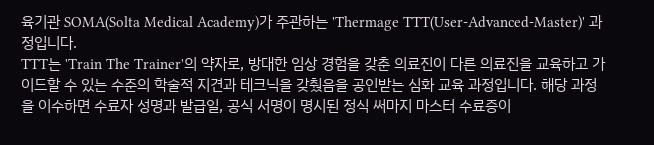육기관 SOMA(Solta Medical Academy)가 주관하는 'Thermage TTT(User-Advanced-Master)' 과정입니다.
TTT는 'Train The Trainer'의 약자로, 방대한 임상 경험을 갖춘 의료진이 다른 의료진을 교육하고 가이드할 수 있는 수준의 학술적 지견과 테크닉을 갖췄음을 공인받는 심화 교육 과정입니다. 해당 과정을 이수하면 수료자 성명과 발급일, 공식 서명이 명시된 정식 써마지 마스터 수료증이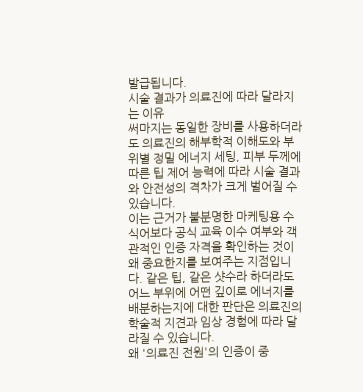발급됩니다.
시술 결과가 의료진에 따라 달라지는 이유
써마지는 동일한 장비를 사용하더라도 의료진의 해부학적 이해도와 부위별 정밀 에너지 세팅, 피부 두께에 따른 팁 제어 능력에 따라 시술 결과와 안전성의 격차가 크게 벌어질 수 있습니다.
이는 근거가 불분명한 마케팅용 수식어보다 공식 교육 이수 여부와 객관적인 인증 자격을 확인하는 것이 왜 중요한지를 보여주는 지점입니다. 같은 팁, 같은 샷수라 하더라도 어느 부위에 어떤 깊이로 에너지를 배분하는지에 대한 판단은 의료진의 학술적 지견과 임상 경험에 따라 달라질 수 있습니다.
왜 '의료진 전원'의 인증이 중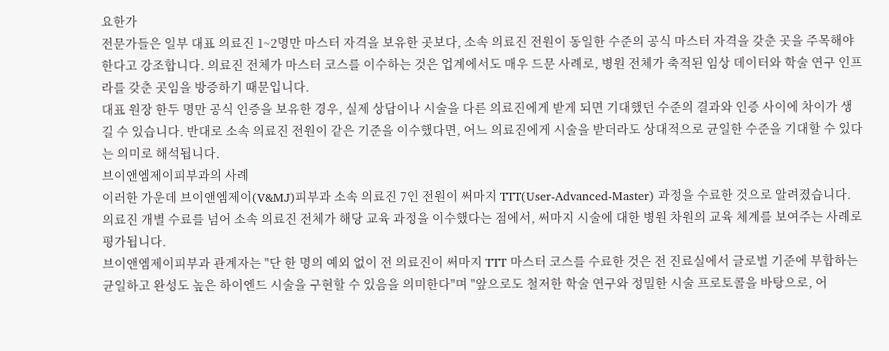요한가
전문가들은 일부 대표 의료진 1~2명만 마스터 자격을 보유한 곳보다, 소속 의료진 전원이 동일한 수준의 공식 마스터 자격을 갖춘 곳을 주목해야 한다고 강조합니다. 의료진 전체가 마스터 코스를 이수하는 것은 업계에서도 매우 드문 사례로, 병원 전체가 축적된 임상 데이터와 학술 연구 인프라를 갖춘 곳임을 방증하기 때문입니다.
대표 원장 한두 명만 공식 인증을 보유한 경우, 실제 상담이나 시술을 다른 의료진에게 받게 되면 기대했던 수준의 결과와 인증 사이에 차이가 생길 수 있습니다. 반대로 소속 의료진 전원이 같은 기준을 이수했다면, 어느 의료진에게 시술을 받더라도 상대적으로 균일한 수준을 기대할 수 있다는 의미로 해석됩니다.
브이앤엠제이피부과의 사례
이러한 가운데 브이앤엠제이(V&MJ)피부과 소속 의료진 7인 전원이 써마지 TTT(User-Advanced-Master) 과정을 수료한 것으로 알려졌습니다. 의료진 개별 수료를 넘어 소속 의료진 전체가 해당 교육 과정을 이수했다는 점에서, 써마지 시술에 대한 병원 차원의 교육 체계를 보여주는 사례로 평가됩니다.
브이앤엠제이피부과 관계자는 "단 한 명의 예외 없이 전 의료진이 써마지 TTT 마스터 코스를 수료한 것은 전 진료실에서 글로벌 기준에 부합하는 균일하고 완성도 높은 하이엔드 시술을 구현할 수 있음을 의미한다"며 "앞으로도 철저한 학술 연구와 정밀한 시술 프로토콜을 바탕으로, 어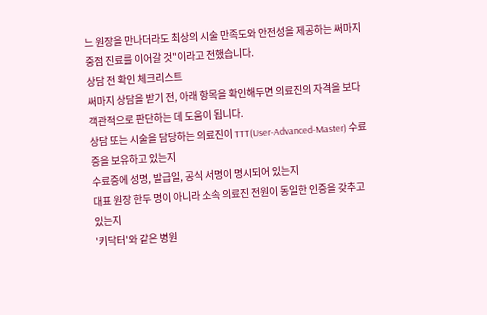느 원장을 만나더라도 최상의 시술 만족도와 안전성을 제공하는 써마지 중점 진료를 이어갈 것"이라고 전했습니다.
상담 전 확인 체크리스트
써마지 상담을 받기 전, 아래 항목을 확인해두면 의료진의 자격을 보다 객관적으로 판단하는 데 도움이 됩니다.
상담 또는 시술을 담당하는 의료진이 TTT(User-Advanced-Master) 수료증을 보유하고 있는지
수료증에 성명, 발급일, 공식 서명이 명시되어 있는지
대표 원장 한두 명이 아니라 소속 의료진 전원이 동일한 인증을 갖추고 있는지
'키닥터'와 같은 병원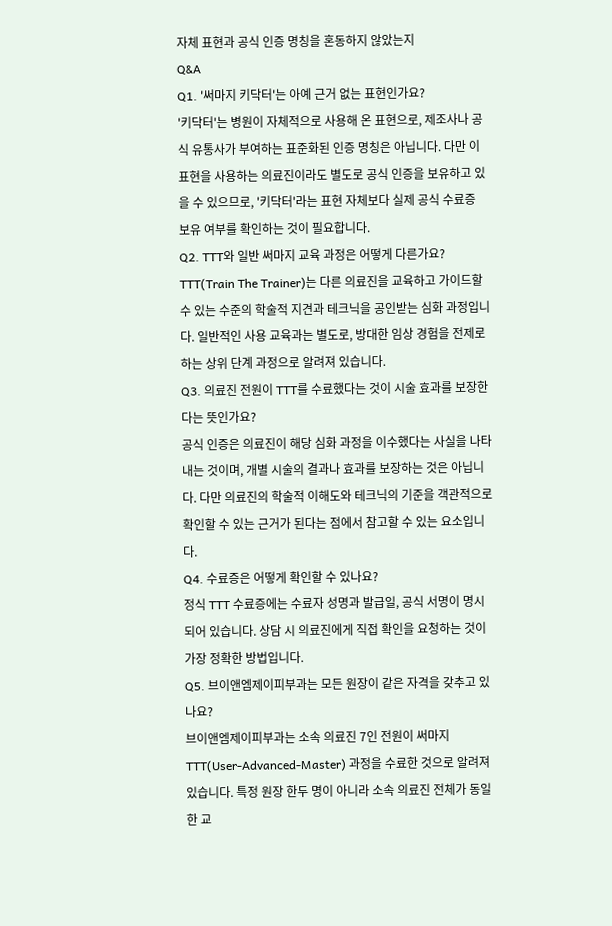자체 표현과 공식 인증 명칭을 혼동하지 않았는지
Q&A
Q1. '써마지 키닥터'는 아예 근거 없는 표현인가요?
'키닥터'는 병원이 자체적으로 사용해 온 표현으로, 제조사나 공식 유통사가 부여하는 표준화된 인증 명칭은 아닙니다. 다만 이 표현을 사용하는 의료진이라도 별도로 공식 인증을 보유하고 있을 수 있으므로, '키닥터'라는 표현 자체보다 실제 공식 수료증 보유 여부를 확인하는 것이 필요합니다.
Q2. TTT와 일반 써마지 교육 과정은 어떻게 다른가요?
TTT(Train The Trainer)는 다른 의료진을 교육하고 가이드할 수 있는 수준의 학술적 지견과 테크닉을 공인받는 심화 과정입니다. 일반적인 사용 교육과는 별도로, 방대한 임상 경험을 전제로 하는 상위 단계 과정으로 알려져 있습니다.
Q3. 의료진 전원이 TTT를 수료했다는 것이 시술 효과를 보장한다는 뜻인가요?
공식 인증은 의료진이 해당 심화 과정을 이수했다는 사실을 나타내는 것이며, 개별 시술의 결과나 효과를 보장하는 것은 아닙니다. 다만 의료진의 학술적 이해도와 테크닉의 기준을 객관적으로 확인할 수 있는 근거가 된다는 점에서 참고할 수 있는 요소입니다.
Q4. 수료증은 어떻게 확인할 수 있나요?
정식 TTT 수료증에는 수료자 성명과 발급일, 공식 서명이 명시되어 있습니다. 상담 시 의료진에게 직접 확인을 요청하는 것이 가장 정확한 방법입니다.
Q5. 브이앤엠제이피부과는 모든 원장이 같은 자격을 갖추고 있나요?
브이앤엠제이피부과는 소속 의료진 7인 전원이 써마지 TTT(User-Advanced-Master) 과정을 수료한 것으로 알려져 있습니다. 특정 원장 한두 명이 아니라 소속 의료진 전체가 동일한 교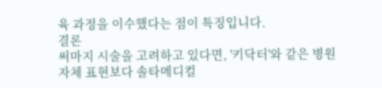육 과정을 이수했다는 점이 특징입니다.
결론
써마지 시술을 고려하고 있다면, '키닥터'와 같은 병원 자체 표현보다 솔타메디컬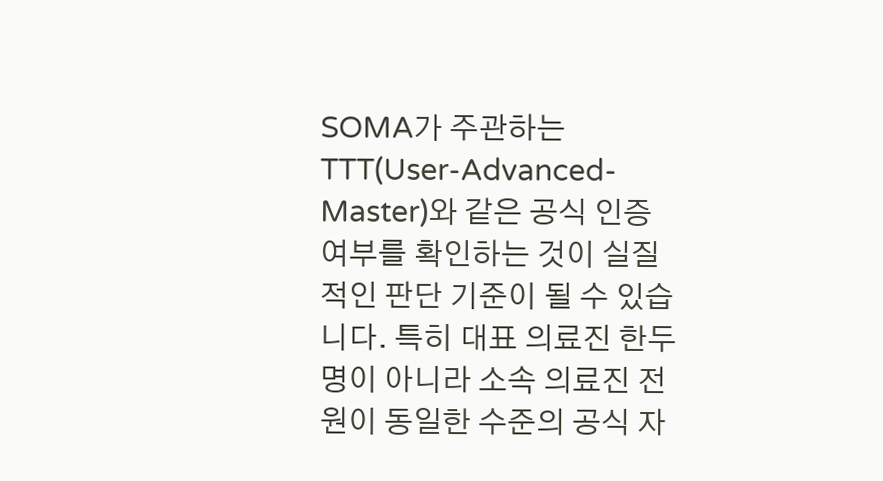SOMA가 주관하는 TTT(User-Advanced-Master)와 같은 공식 인증 여부를 확인하는 것이 실질적인 판단 기준이 될 수 있습니다. 특히 대표 의료진 한두 명이 아니라 소속 의료진 전원이 동일한 수준의 공식 자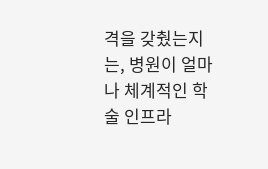격을 갖췄는지는, 병원이 얼마나 체계적인 학술 인프라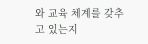와 교육 체계를 갖추고 있는지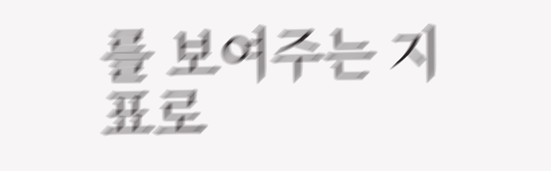를 보여주는 지표로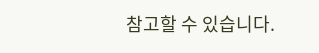참고할 수 있습니다.